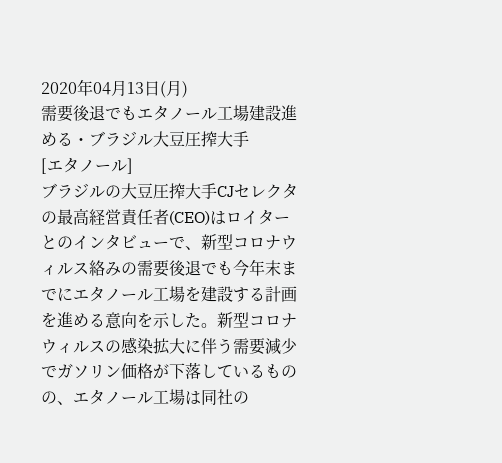2020年04月13日(月)
需要後退でもエタノール工場建設進める・ブラジル大豆圧搾大手
[エタノール]
ブラジルの大豆圧搾大手CJセレクタの最高経営責任者(CEO)はロイターとのインタビューで、新型コロナウィルス絡みの需要後退でも今年末までにエタノール工場を建設する計画を進める意向を示した。新型コロナウィルスの感染拡大に伴う需要減少でガソリン価格が下落しているものの、エタノール工場は同社の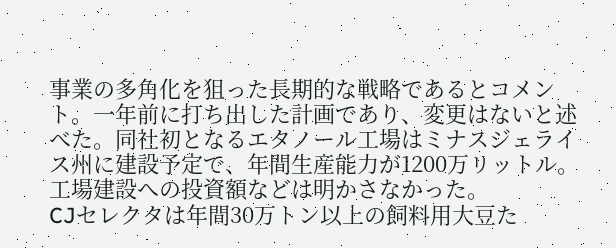事業の多角化を狙った長期的な戦略であるとコメント。一年前に打ち出した計画であり、変更はないと述べた。同社初となるエタノール工場はミナスジェライス州に建設予定で、年間生産能力が1200万リットル。工場建設への投資額などは明かさなかった。
CJセレクタは年間30万トン以上の飼料用大豆た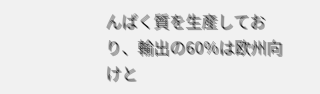んぱく質を生産しており、輸出の60%は欧州向けと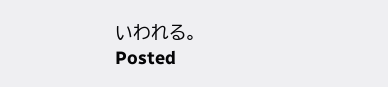いわれる。
Posted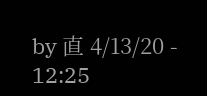by 直 4/13/20 - 12:25